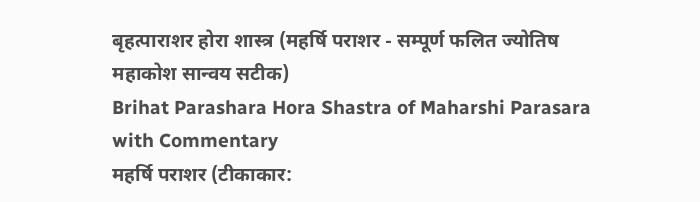बृहत्पाराशर होरा शास्त्र (महर्षि पराशर - सम्पूर्ण फलित ज्योतिष महाकोश सान्वय सटीक)
Brihat Parashara Hora Shastra of Maharshi Parasara with Commentary
महर्षि पराशर (टीकाकार: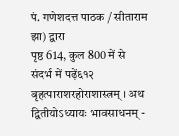पं. गणेशदत्त पाठक / सीताराम झा) द्वारा
पृष्ठ 614, कुल 800 में से
संदर्भ में पढ़ें६१२ बृहत्पाराशरहोराशास्त्रम् । अथ द्वितीयोऽध्यायः भावसाधनम् -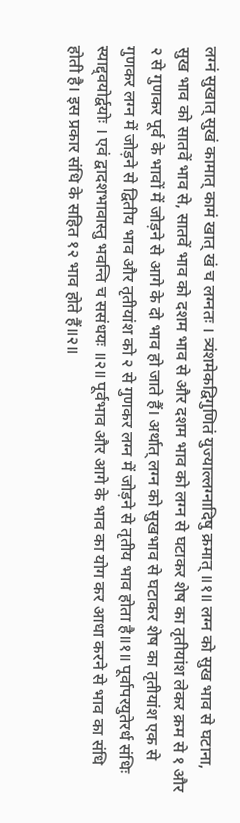लग्नं सुखात् सुखं कामात् कामं खात् खं च लग्नतः । त्र्यंशमेकद्विगुणितं युज्याल्लग्नादिषु क्रमात् ॥१॥ लग्न को सुख भाव से घटाना, सुख भाव को सातवें भाव से, सातवें भाव को दशम भाव से और दशम भाव को लग्न से घटाकर शेष का तृतीयांश लेकर क्रम से १ और २ से गुणकर पूर्व के भावों में जोड़ने से आगे के दो भाव हो जाते हैं। अर्थात् लग्न को सुखभाव से घटाकर शेष का तृतीयांश एक से गुणकर लग्न में जोड़ने से द्वितीय भाव और तृतीयांश को २ से गुणकर लग्न में जोड़ने से तृतीय भाव होता है॥१॥ पूर्वापरयुतेरर्ध संधिः स्याद्द्वयोर्द्वयोः । एवं द्वादशभावास्तु भवन्ति च ससंधयः ॥२॥ पूर्वभाव और आगे के भाव का योग कर आधा करने से भाव का संधि होती है। इस प्रकार संधि के सहित १२ भाव होते हैं॥२॥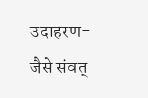उदाहरण-जैसे संवत्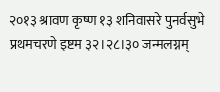२०१३ श्रावण कृष्ण १३ शनिवासरे पुनर्वसुभे प्रथमचरणे इष्टम ३२।२८।३० जन्मलग्नम्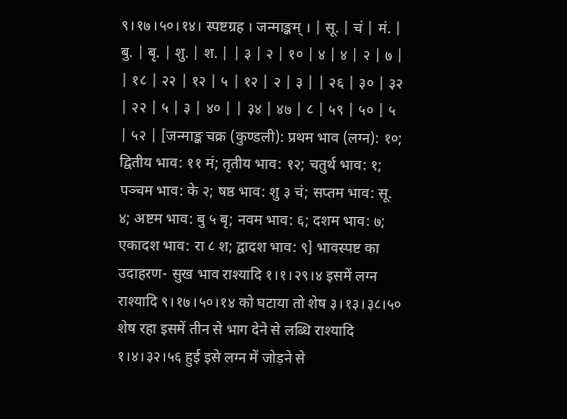९।१७।५०।१४। स्पष्टग्रह । जन्माङ्कम् । | सू. | चं | मं. | बु. | बृ. | शु. | श. | | ३ | २ | १० | ४ | ४ | २ | ७ | | १८ | २२ | १२ | ५ | १२ | २ | ३ | | २६ | ३० | ३२ | २२ | ५ | ३ | ४० | | ३४ | ४७ | ८ | ५९ | ५० | ५ | ५२ | [जन्माङ्क चक्र (कुण्डली): प्रथम भाव (लग्न): १०; द्वितीय भाव: ११ मं; तृतीय भाव: १२; चतुर्थ भाव: १; पञ्चम भाव: के २; षष्ठ भाव: शु ३ चं; सप्तम भाव: सू. ४; अष्टम भाव: बु ५ बृ; नवम भाव: ६; दशम भाव: ७; एकादश भाव: रा ८ श; द्वादश भाव: ९] भावस्पष्ट का उदाहरण- सुख भाव राश्यादि १।१।२९।४ इसमें लग्न राश्यादि ९।१७।५०।१४ को घटाया तो शेष ३।१३।३८।५० शेष रहा इसमें तीन से भाग देने से लब्धि राश्यादि १।४।३२।५६ हुई इसे लग्न में जोड़ने से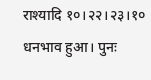राश्यादि १०।२२।२३।१० धनभाव हुआ। पुनः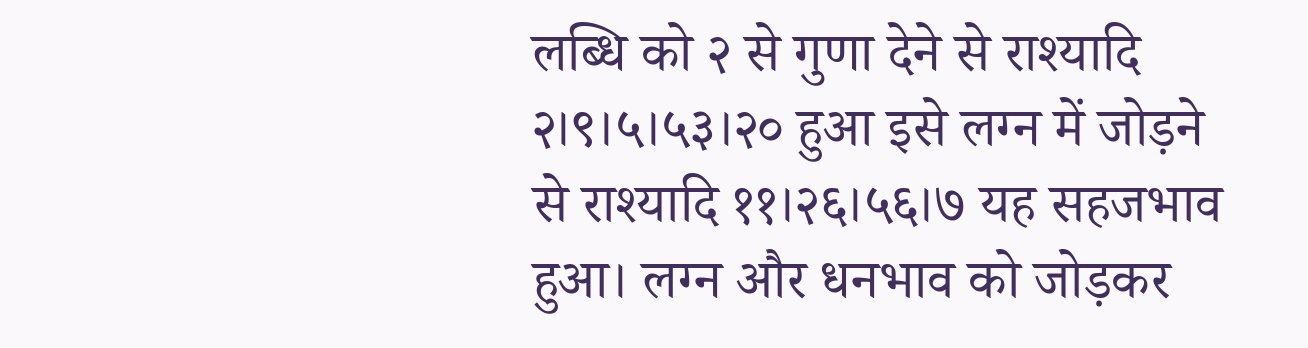लब्धि को २ से गुणा देने से राश्यादि २।९।५।५३।२० हुआ इसे लग्न में जोड़ने से राश्यादि ११।२६।५६।७ यह सहजभाव हुआ। लग्न और धनभाव को जोड़कर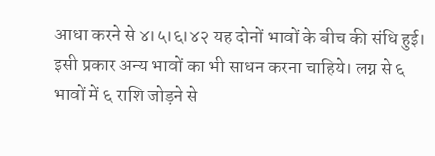आधा करने से ४।५।६।४२ यह दोनों भावों के बीच की संधि हुई। इसी प्रकार अन्य भावों का भी साधन करना चाहिये। लग्न से ६ भावों में ६ राशि जोड़ने से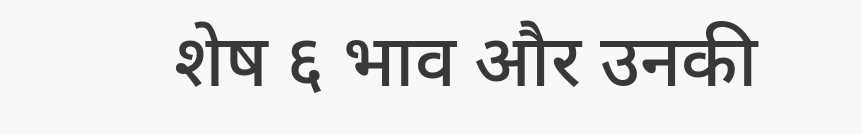शेष ६ भाव और उनकी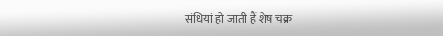संधियां हो जाती हैं शेष चक्र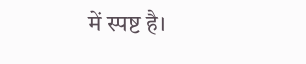में स्पष्ट है।